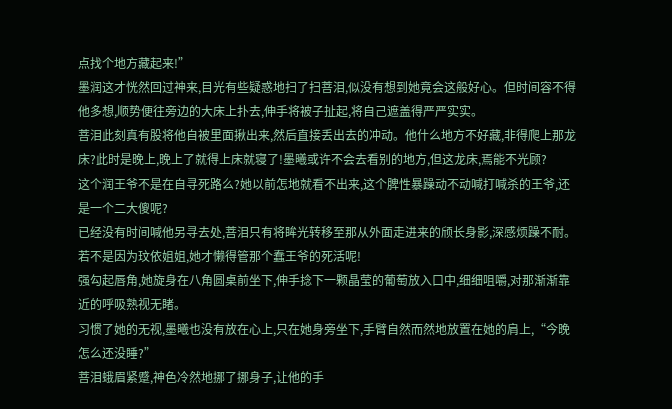点找个地方藏起来!”
墨润这才恍然回过神来,目光有些疑惑地扫了扫菩泪,似没有想到她竟会这般好心。但时间容不得他多想,顺势便往旁边的大床上扑去,伸手将被子扯起,将自己遮盖得严严实实。
菩泪此刻真有股将他自被里面揪出来,然后直接丢出去的冲动。他什么地方不好藏,非得爬上那龙床?此时是晚上,晚上了就得上床就寝了!墨曦或许不会去看别的地方,但这龙床,焉能不光顾?
这个润王爷不是在自寻死路么?她以前怎地就看不出来,这个脾性暴躁动不动喊打喊杀的王爷,还是一个二大傻呢?
已经没有时间喊他另寻去处,菩泪只有将眸光转移至那从外面走进来的颀长身影,深感烦躁不耐。
若不是因为玟依姐姐,她才懒得管那个蠢王爷的死活呢!
强勾起唇角,她旋身在八角圆桌前坐下,伸手捻下一颗晶莹的葡萄放入口中,细细咀嚼,对那渐渐靠近的呼吸熟视无睹。
习惯了她的无视,墨曦也没有放在心上,只在她身旁坐下,手臂自然而然地放置在她的肩上,“今晚怎么还没睡?”
菩泪蛾眉紧蹙,神色冷然地挪了挪身子,让他的手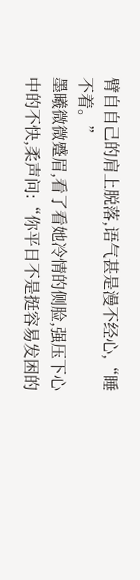臂自自己的肩上脱落,语气甚是漫不经心,“睡不着。”
墨曦微微蹙眉,看了看她冷情的侧脸,强压下心中的不快,柔声问:“你平日不是挺容易发困的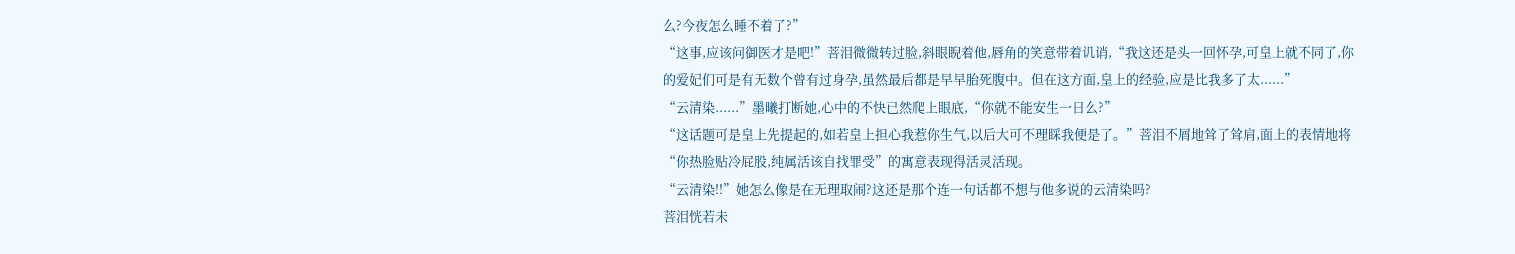么?今夜怎么睡不着了?”
“这事,应该问御医才是吧!”菩泪微微转过脸,斜眼睨着他,唇角的笑意带着讥诮,“我这还是头一回怀孕,可皇上就不同了,你的爱妃们可是有无数个曾有过身孕,虽然最后都是早早胎死腹中。但在这方面,皇上的经验,应是比我多了太......”
“云清染......”墨曦打断她,心中的不快已然爬上眼底,“你就不能安生一日么?”
“这话题可是皇上先提起的,如若皇上担心我惹你生气,以后大可不理睬我便是了。”菩泪不屑地耸了耸肩,面上的表情地将“你热脸贴冷屁股,纯属活该自找罪受”的寓意表现得活灵活现。
“云清染!!”她怎么像是在无理取闹?这还是那个连一句话都不想与他多说的云清染吗?
菩泪恍若未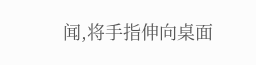闻,将手指伸向桌面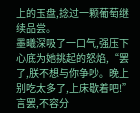上的玉盘,捻过一颗葡萄继续品尝。
墨曦深吸了一口气,强压下心底为她挑起的怒焰,“罢了,朕不想与你争吵。晚上别吃太多了,上床歇着吧!”
言罢,不容分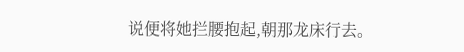说便将她拦腰抱起,朝那龙床行去。